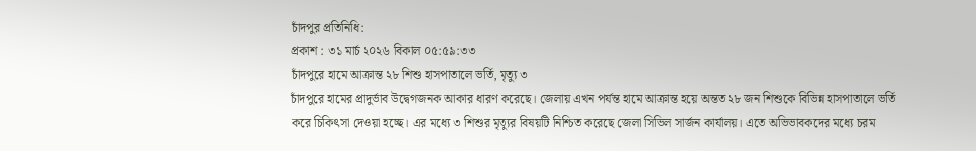চাঁদপুর প্রতিনিধি:
প্রকাশ : ৩১ মার্চ ২০২৬ বিকাল ০৫:৫৯:৩৩
চাঁদপুরে হামে আক্রান্ত ২৮ শিশু হাসপাতালে ভর্তি, মৃত্যু ৩
চাঁদপুরে হামের প্রাদুর্ভাব উদ্বেগজনক আকার ধারণ করেছে। জেলায় এখন পর্যন্ত হামে আক্রান্ত হয়ে অন্তত ২৮ জন শিশুকে বিভিন্ন হাসপাতালে ভর্তি করে চিকিৎসা দেওয়া হচ্ছে। এর মধ্যে ৩ শিশুর মৃত্যুর বিষয়টি নিশ্চিত করেছে জেলা সিভিল সার্জন কার্যালয়। এতে অভিভাবকদের মধ্যে চরম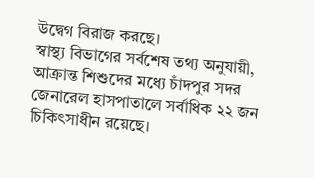উদ্বেগ বিরাজ করছে।
স্বাস্থ্য বিভাগের সর্বশেষ তথ্য অনুযায়ী, আক্রান্ত শিশুদের মধ্যে চাঁদপুর সদর জেনারেল হাসপাতালে সর্বাধিক ২২ জন চিকিৎসাধীন রয়েছে।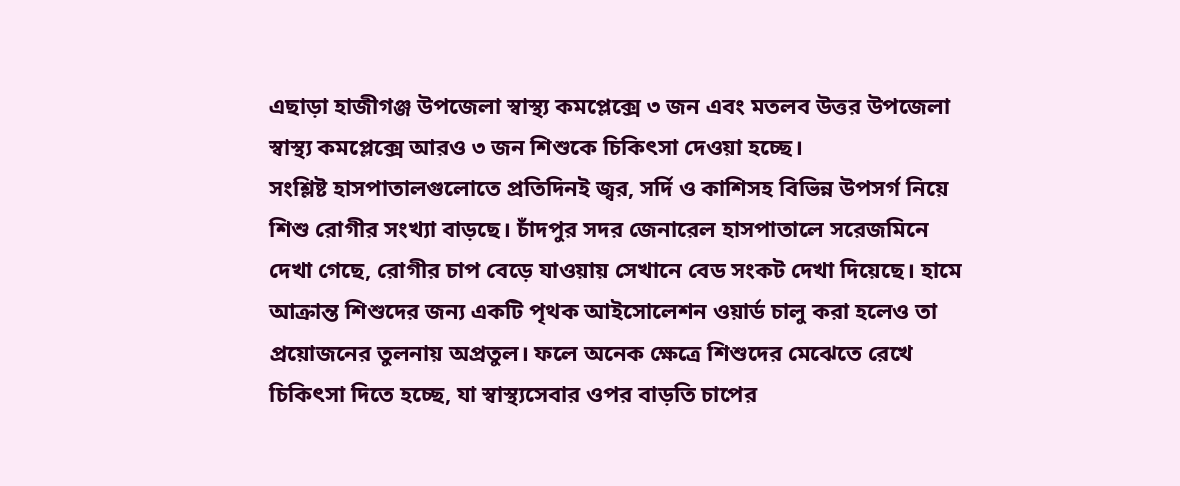এছাড়া হাজীগঞ্জ উপজেলা স্বাস্থ্য কমপ্লেক্সে ৩ জন এবং মতলব উত্তর উপজেলা স্বাস্থ্য কমপ্লেক্সে আরও ৩ জন শিশুকে চিকিৎসা দেওয়া হচ্ছে।
সংশ্লিষ্ট হাসপাতালগুলোতে প্রতিদিনই জ্বর, সর্দি ও কাশিসহ বিভিন্ন উপসর্গ নিয়ে শিশু রোগীর সংখ্যা বাড়ছে। চাঁদপুর সদর জেনারেল হাসপাতালে সরেজমিনে দেখা গেছে, রোগীর চাপ বেড়ে যাওয়ায় সেখানে বেড সংকট দেখা দিয়েছে। হামে আক্রান্ত শিশুদের জন্য একটি পৃথক আইসোলেশন ওয়ার্ড চালু করা হলেও তা প্রয়োজনের তুলনায় অপ্রতুল। ফলে অনেক ক্ষেত্রে শিশুদের মেঝেতে রেখে চিকিৎসা দিতে হচ্ছে, যা স্বাস্থ্যসেবার ওপর বাড়তি চাপের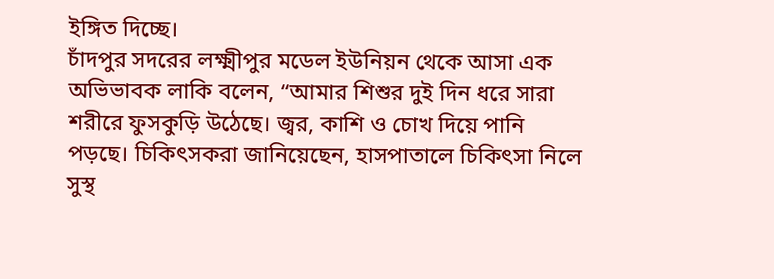ইঙ্গিত দিচ্ছে।
চাঁদপুর সদরের লক্ষ্মীপুর মডেল ইউনিয়ন থেকে আসা এক অভিভাবক লাকি বলেন, “আমার শিশুর দুই দিন ধরে সারা শরীরে ফুসকুড়ি উঠেছে। জ্বর, কাশি ও চোখ দিয়ে পানি পড়ছে। চিকিৎসকরা জানিয়েছেন, হাসপাতালে চিকিৎসা নিলে সুস্থ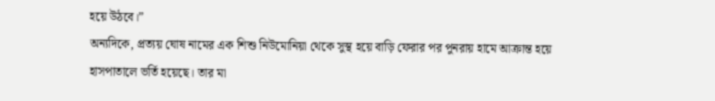হয়ে উঠবে।”
অন্যদিকে, প্রত্যয় ঘোষ নামের এক শিশু নিউমোনিয়া থেকে সুস্থ হয়ে বাড়ি ফেরার পর পুনরায় হামে আক্রান্ত হয়ে হাসপাতালে ভর্তি হয়েছে। তার মা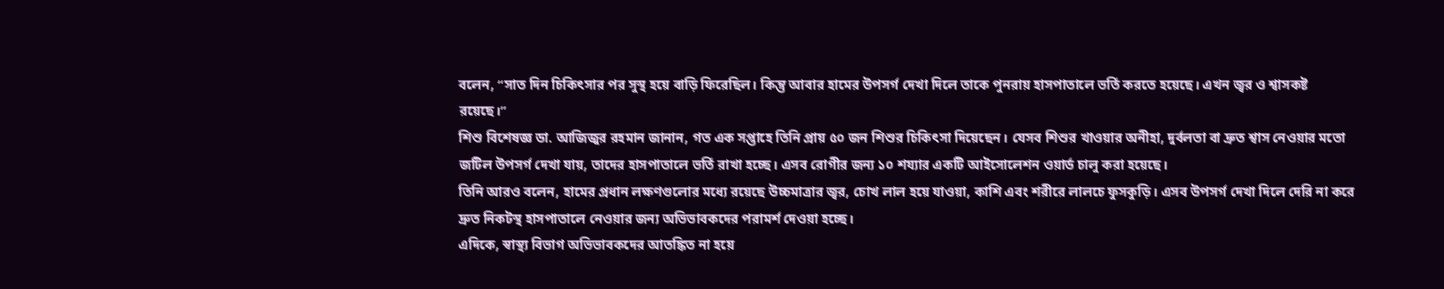বলেন, “সাত দিন চিকিৎসার পর সুস্থ হয়ে বাড়ি ফিরেছিল। কিন্তু আবার হামের উপসর্গ দেখা দিলে তাকে পুনরায় হাসপাতালে ভর্তি করতে হয়েছে। এখন জ্বর ও শ্বাসকষ্ট রয়েছে।”
শিশু বিশেষজ্ঞ ডা. আজিজুর রহমান জানান, গত এক সপ্তাহে তিনি প্রায় ৫০ জন শিশুর চিকিৎসা দিয়েছেন। যেসব শিশুর খাওয়ার অনীহা, দুর্বলতা বা দ্রুত শ্বাস নেওয়ার মতো জটিল উপসর্গ দেখা যায়, তাদের হাসপাতালে ভর্তি রাখা হচ্ছে। এসব রোগীর জন্য ১০ শয্যার একটি আইসোলেশন ওয়ার্ড চালু করা হয়েছে।
তিনি আরও বলেন, হামের প্রধান লক্ষণগুলোর মধ্যে রয়েছে উচ্চমাত্রার জ্বর, চোখ লাল হয়ে যাওয়া, কাশি এবং শরীরে লালচে ফুসকুড়ি। এসব উপসর্গ দেখা দিলে দেরি না করে দ্রুত নিকটস্থ হাসপাতালে নেওয়ার জন্য অভিভাবকদের পরামর্শ দেওয়া হচ্ছে।
এদিকে, স্বাস্থ্য বিভাগ অভিভাবকদের আতঙ্কিত না হয়ে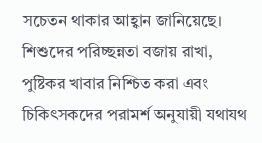সচেতন থাকার আহ্বান জানিয়েছে। শিশুদের পরিচ্ছন্নতা বজায় রাখা, পুষ্টিকর খাবার নিশ্চিত করা এবং চিকিৎসকদের পরামর্শ অনুযায়ী যথাযথ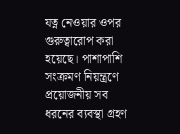যত্ন নেওয়ার ওপর গুরুত্বারোপ করা হয়েছে। পাশাপাশি সংক্রমণ নিয়ন্ত্রণে প্রয়োজনীয় সব ধরনের ব্যবস্থা গ্রহণ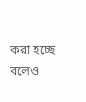করা হচ্ছে বলেও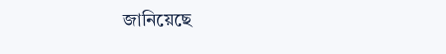জানিয়েছে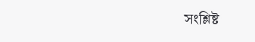সংশ্লিষ্ট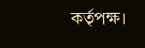কর্তৃপক্ষ।